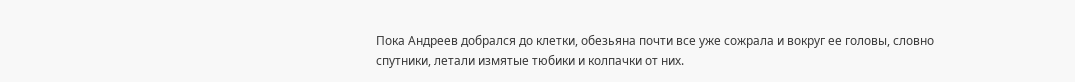Пока Андреев добрался до клетки, обезьяна почти все уже сожрала и вокруг ее головы, словно спутники, летали измятые тюбики и колпачки от них.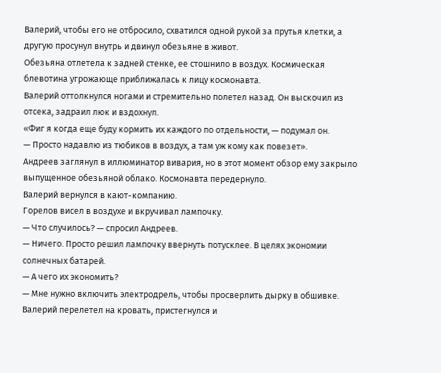Валерий, чтобы его не отбросило, схватился одной рукой за прутья клетки, а другую просунул внутрь и двинул обезьяне в живот.
Обезьяна отлетела к задней стенке, ее стошнило в воздух. Космическая блевотина угрожающе приближалась к лицу космонавта.
Валерий оттолкнулся ногами и стремительно полетел назад. Он выскочил из отсека, задраил люк и вздохнул.
«Фиг я когда еще буду кормить их каждого по отдельности, — подумал он.
— Просто надавлю из тюбиков в воздух, а там уж кому как повезет».
Андреев заглянул в иллюминатор вивария, но в этот момент обзор ему закрыло выпущенное обезьяной облако. Космонавта передернуло.
Валерий вернулся в кают-компанию.
Горелов висел в воздухе и вкручивал лампочку.
— Что случилось? — спросил Андреев.
— Ничего. Просто решил лампочку ввернуть потусклее. В целях экономии солнечных батарей.
— А чего их экономить?
— Мне нужно включить электродрель, чтобы просверлить дырку в обшивке.
Валерий перелетел на кровать, пристегнулся и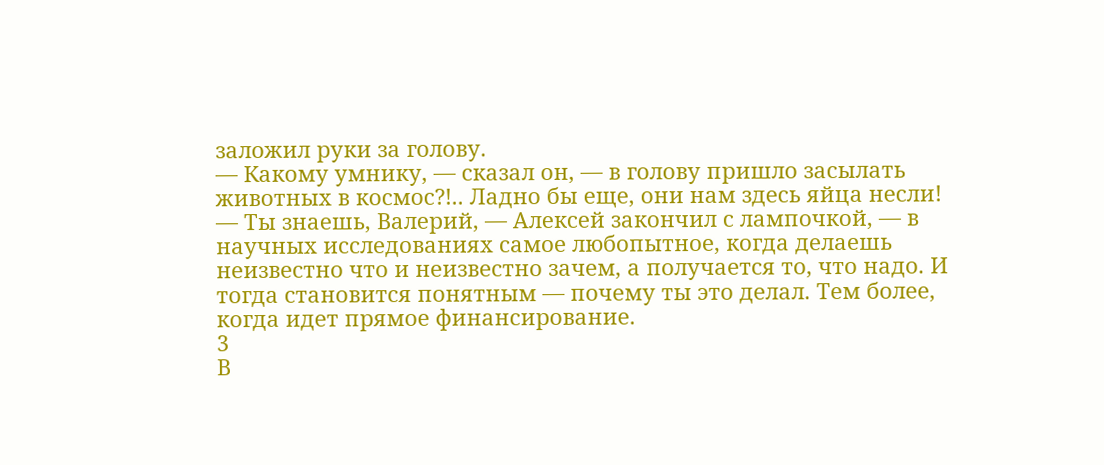заложил руки за голову.
— Какому умнику, — сказал он, — в голову пришло засылать животных в космос?!.. Ладно бы еще, они нам здесь яйца несли!
— Ты знаешь, Валерий, — Алексей закончил с лампочкой, — в научных исследованиях самое любопытное, когда делаешь неизвестно что и неизвестно зачем, а получается то, что надо. И тогда становится понятным — почему ты это делал. Тем более, когда идет прямое финансирование.
3
В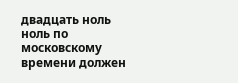двадцать ноль ноль по московскому времени должен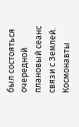был состояться очередной плановый сеанс связи с Землей.
Космонавты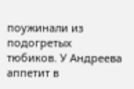поужинали из подогретых тюбиков. У Андреева аппетит в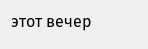этот вечер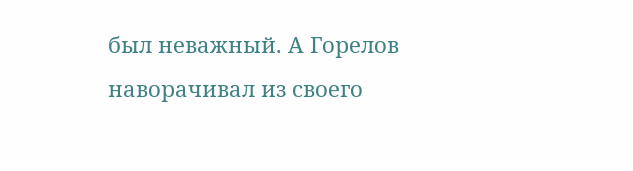был неважный. А Горелов наворачивал из своего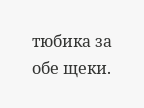тюбика за обе щеки.